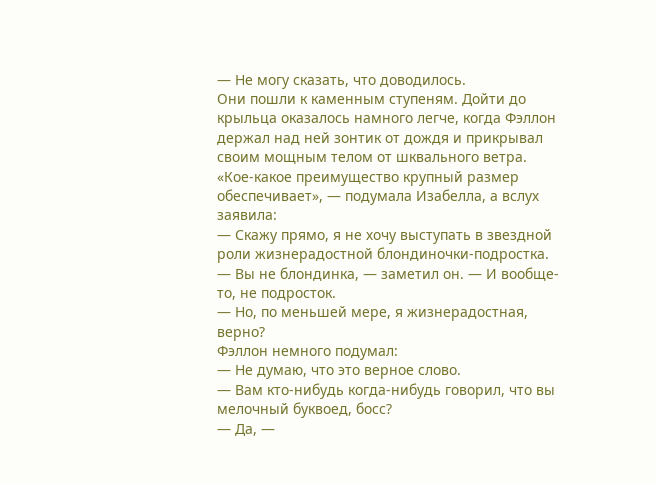— Не могу сказать, что доводилось.
Они пошли к каменным ступеням. Дойти до крыльца оказалось намного легче, когда Фэллон держал над ней зонтик от дождя и прикрывал своим мощным телом от шквального ветра.
«Кое-какое преимущество крупный размер обеспечивает», — подумала Изабелла, а вслух заявила:
— Скажу прямо, я не хочу выступать в звездной роли жизнерадостной блондиночки-подростка.
— Вы не блондинка, — заметил он. — И вообще-то, не подросток.
— Но, по меньшей мере, я жизнерадостная, верно?
Фэллон немного подумал:
— Не думаю, что это верное слово.
— Вам кто-нибудь когда-нибудь говорил, что вы мелочный буквоед, босс?
— Да, —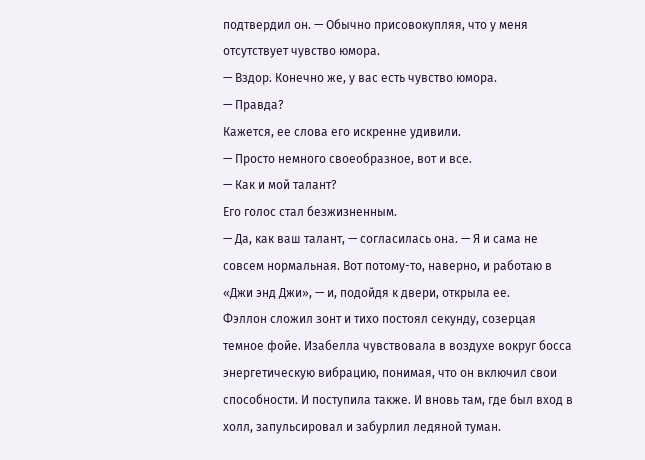подтвердил он. — Обычно присовокупляя, что у меня отсутствует чувство юмора.
— Вздор. Конечно же, у вас есть чувство юмора.
— Правда?
Кажется, ее слова его искренне удивили.
— Просто немного своеобразное, вот и все.
— Как и мой талант?
Его голос стал безжизненным.
— Да, как ваш талант, — согласилась она. — Я и сама не совсем нормальная. Вот потому-то, наверно, и работаю в «Джи энд Джи», — и, подойдя к двери, открыла ее.
Фэллон сложил зонт и тихо постоял секунду, созерцая темное фойе. Изабелла чувствовала в воздухе вокруг босса энергетическую вибрацию, понимая, что он включил свои способности. И поступила также. И вновь там, где был вход в холл, запульсировал и забурлил ледяной туман.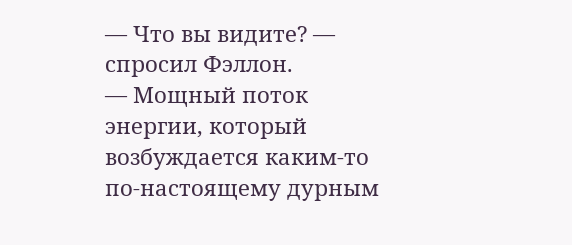— Что вы видите? — спросил Фэллон.
— Мощный поток энергии, который возбуждается каким-то по-настоящему дурным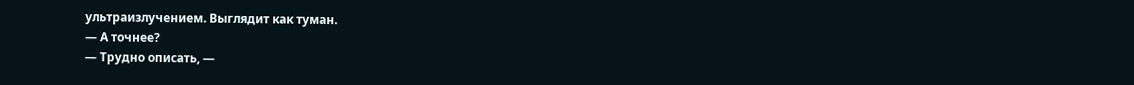ультраизлучением. Выглядит как туман.
— А точнее?
— Трудно описать, —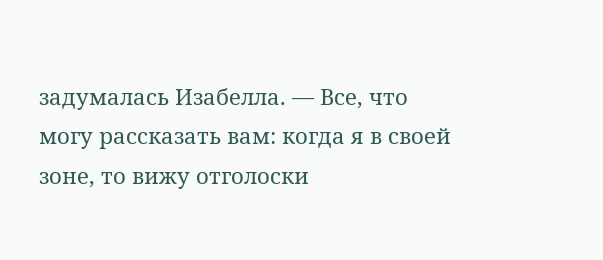задумалась Изабелла. — Все, что могу рассказать вам: когда я в своей зоне, то вижу отголоски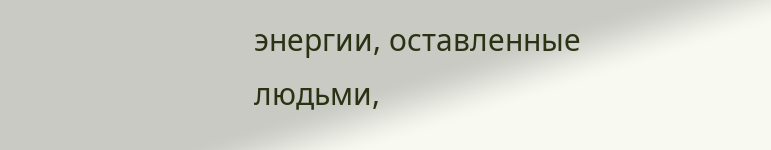энергии, оставленные людьми,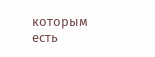которым есть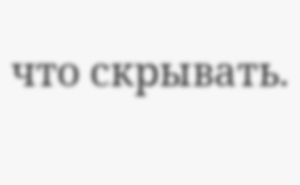что скрывать.